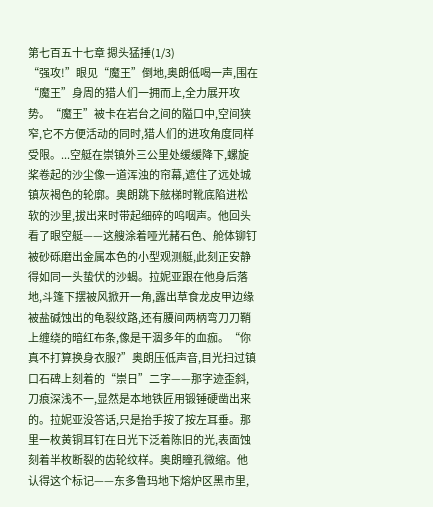第七百五十七章 摁头猛捶(1/3)
“强攻!”眼见“魔王”倒地,奥朗低喝一声,围在“魔王”身周的猎人们一拥而上,全力展开攻势。“魔王”被卡在岩台之间的隘口中,空间狭窄,它不方便活动的同时,猎人们的进攻角度同样受限。...空艇在崇镇外三公里处缓缓降下,螺旋桨卷起的沙尘像一道浑浊的帘幕,遮住了远处城镇灰褐色的轮廓。奥朗跳下舷梯时靴底陷进松软的沙里,拔出来时带起细碎的呜咽声。他回头看了眼空艇——这艘涂着哑光赭石色、舱体铆钉被砂砾磨出金属本色的小型观测艇,此刻正安静得如同一头蛰伏的沙蝎。拉妮亚跟在他身后落地,斗篷下摆被风掀开一角,露出草食龙皮甲边缘被盐碱蚀出的龟裂纹路,还有腰间两柄弯刀刀鞘上缠绕的暗红布条,像是干涸多年的血痂。“你真不打算换身衣服?”奥朗压低声音,目光扫过镇口石碑上刻着的“崇日”二字——那字迹歪斜,刀痕深浅不一,显然是本地铁匠用锻锤硬凿出来的。拉妮亚没答话,只是抬手按了按左耳垂。那里一枚黄铜耳钉在日光下泛着陈旧的光,表面蚀刻着半枚断裂的齿轮纹样。奥朗瞳孔微缩。他认得这个标记——东多鲁玛地下熔炉区黑市里,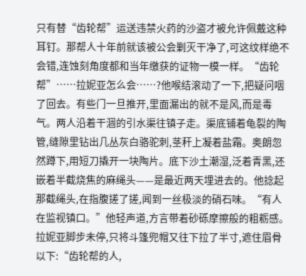只有替“齿轮帮”运送违禁火药的沙盗才被允许佩戴这种耳钉。那帮人十年前就该被公会剿灭干净了,可这纹样绝不会错,连蚀刻角度都和当年缴获的证物一模一样。“齿轮帮”……拉妮亚怎么会……?他喉结滚动了一下,把疑问咽了回去。有些门一旦推开,里面漏出的就不是风,而是毒气。两人沿着干涸的引水渠往镇子走。渠底铺着龟裂的陶管,缝隙里钻出几丛灰白骆驼刺,茎秆上凝着盐霜。奥朗忽然蹲下,用短刀撬开一块陶片。底下沙土潮湿,泛着青黑,还嵌着半截烧焦的麻绳头——是最近两天埋进去的。他捻起那截绳头,在指腹搓了搓,闻到一丝极淡的硝石味。“有人在监视镇口。”他轻声道,方言带着砂砾摩擦般的粗粝感。拉妮亚脚步未停,只将斗篷兜帽又往下拉了半寸,遮住眉骨以下:“齿轮帮的人,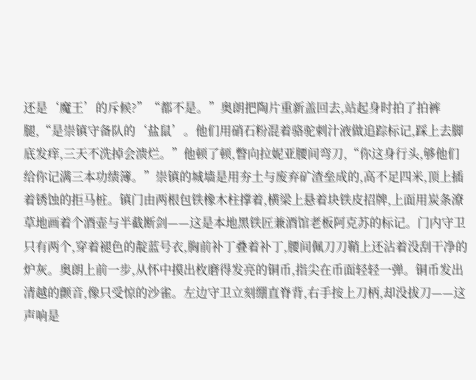还是‘魔王’的斥候?”“都不是。”奥朗把陶片重新盖回去,站起身时拍了拍裤腿,“是崇镇守备队的‘盐鼠’。他们用硝石粉混着骆驼刺汁液做追踪标记,踩上去脚底发痒,三天不洗掉会溃烂。”他顿了顿,瞥向拉妮亚腰间弯刀,“你这身行头,够他们给你记满三本功绩簿。”崇镇的城墙是用夯土与废弃矿渣垒成的,高不足四米,顶上插着锈蚀的拒马桩。镇门由两根包铁橡木柱撑着,横梁上悬着块铁皮招牌,上面用炭条潦草地画着个酒壶与半截断剑——这是本地黑铁匠兼酒馆老板阿克苏的标记。门内守卫只有两个,穿着褪色的靛蓝号衣,胸前补丁叠着补丁,腰间佩刀刀鞘上还沾着没刮干净的炉灰。奥朗上前一步,从怀中摸出枚磨得发亮的铜币,指尖在币面轻轻一弹。铜币发出清越的颤音,像只受惊的沙雀。左边守卫立刻绷直脊背,右手按上刀柄,却没拔刀——这声响是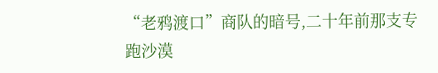“老鸦渡口”商队的暗号,二十年前那支专跑沙漠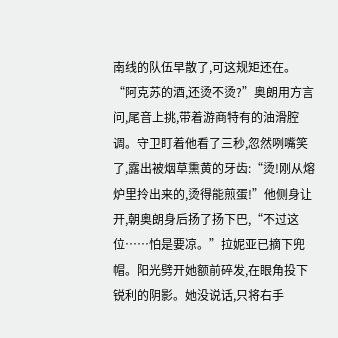南线的队伍早散了,可这规矩还在。“阿克苏的酒,还烫不烫?”奥朗用方言问,尾音上挑,带着游商特有的油滑腔调。守卫盯着他看了三秒,忽然咧嘴笑了,露出被烟草熏黄的牙齿:“烫!刚从熔炉里拎出来的,烫得能煎蛋!”他侧身让开,朝奥朗身后扬了扬下巴,“不过这位……怕是要凉。”拉妮亚已摘下兜帽。阳光劈开她额前碎发,在眼角投下锐利的阴影。她没说话,只将右手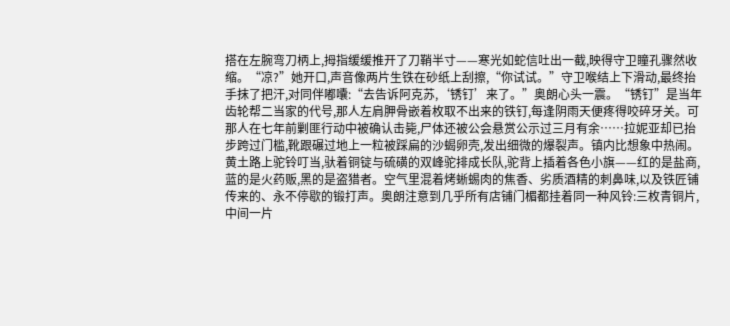搭在左腕弯刀柄上,拇指缓缓推开了刀鞘半寸——寒光如蛇信吐出一截,映得守卫瞳孔骤然收缩。“凉?”她开口,声音像两片生铁在砂纸上刮擦,“你试试。”守卫喉结上下滑动,最终抬手抹了把汗,对同伴嘟囔:“去告诉阿克苏,‘锈钉’来了。”奥朗心头一震。“锈钉”是当年齿轮帮二当家的代号,那人左肩胛骨嵌着枚取不出来的铁钉,每逢阴雨天便疼得咬碎牙关。可那人在七年前剿匪行动中被确认击毙,尸体还被公会悬赏公示过三月有余……拉妮亚却已抬步跨过门槛,靴跟碾过地上一粒被踩扁的沙蝎卵壳,发出细微的爆裂声。镇内比想象中热闹。黄土路上驼铃叮当,驮着铜锭与硫磺的双峰驼排成长队,驼背上插着各色小旗——红的是盐商,蓝的是火药贩,黑的是盗猎者。空气里混着烤蜥蜴肉的焦香、劣质酒精的刺鼻味,以及铁匠铺传来的、永不停歇的锻打声。奥朗注意到几乎所有店铺门楣都挂着同一种风铃:三枚青铜片,中间一片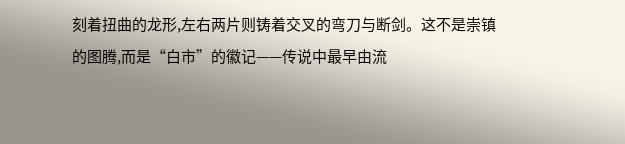刻着扭曲的龙形,左右两片则铸着交叉的弯刀与断剑。这不是崇镇的图腾,而是“白市”的徽记——传说中最早由流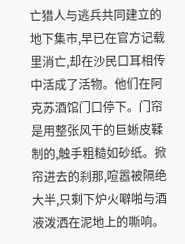亡猎人与逃兵共同建立的地下集市,早已在官方记载里消亡,却在沙民口耳相传中活成了活物。他们在阿克苏酒馆门口停下。门帘是用整张风干的巨蜥皮鞣制的,触手粗糙如砂纸。掀帘进去的刹那,喧嚣被隔绝大半,只剩下炉火噼啪与酒液泼洒在泥地上的嘶响。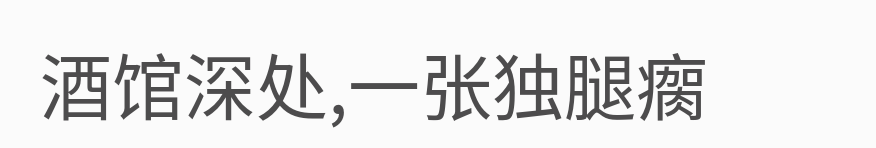酒馆深处,一张独腿瘸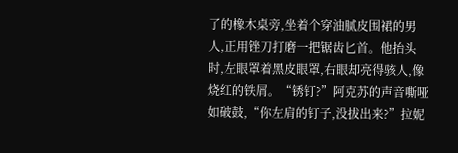了的橡木桌旁,坐着个穿油腻皮围裙的男人,正用锉刀打磨一把锯齿匕首。他抬头时,左眼罩着黑皮眼罩,右眼却亮得骇人,像烧红的铁屑。“锈钉?”阿克苏的声音嘶哑如破鼓,“你左肩的钉子,没拔出来?”拉妮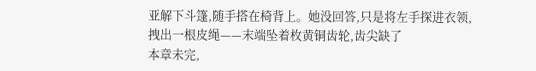亚解下斗篷,随手搭在椅背上。她没回答,只是将左手探进衣领,拽出一根皮绳——末端坠着枚黄铜齿轮,齿尖缺了
本章未完,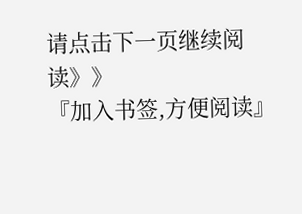请点击下一页继续阅读》》
『加入书签,方便阅读』